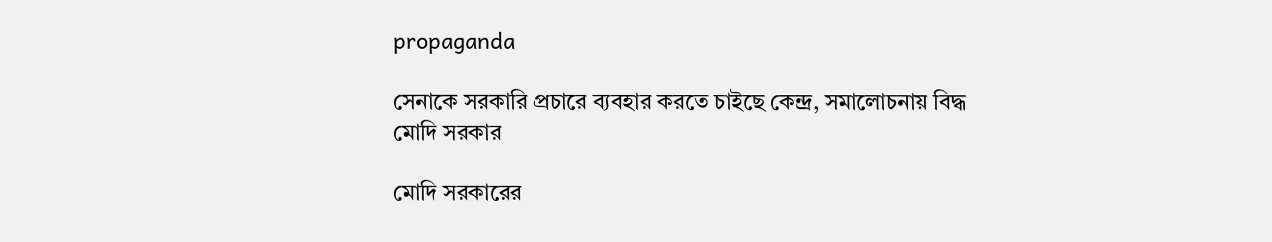propaganda

সেনাকে সরকারি প্রচারে ব্যবহার করতে চাইছে কেন্দ্র, সমালোচনায় বিদ্ধ মোদি সরকার

মোদি সরকারের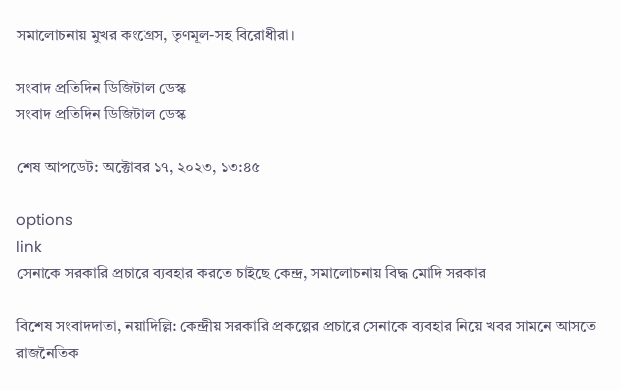সমালোচনায় মুখর কংগ্রেস, তৃণমূল-সহ বিরোধীরা।

সংবাদ প্রতিদিন ডিজিটাল ডেস্ক
সংবাদ প্রতিদিন ডিজিটাল ডেস্ক

শেষ আপডেট: অক্টোবর ১৭, ২০২৩, ১৩:৪৫

options
link
সেনাকে সরকারি প্রচারে ব্যবহার করতে চাইছে কেন্দ্র, সমালোচনায় বিদ্ধ মোদি সরকার

বিশেষ সংবাদদাতা, নয়াদিল্লি: কেন্দ্রীয় সরকারি প্রকল্পের প্রচারে সেনাকে ব্যবহার নিয়ে খবর সামনে আসতে রাজনৈতিক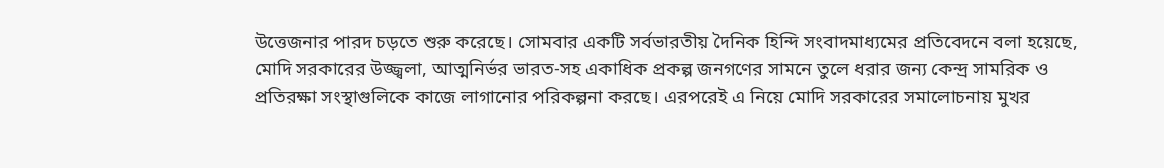উত্তেজনার পারদ চড়তে শুরু করেছে। সোমবার একটি সর্বভারতীয় দৈনিক হিন্দি সংবাদমাধ্যমের প্রতিবেদনে বলা হয়েছে, মোদি সরকারের উজ্জ্বলা, আত্মনির্ভর ভারত-সহ একাধিক প্রকল্প জনগণের সামনে তুলে ধরার জন্য কেন্দ্র সামরিক ও প্রতিরক্ষা সংস্থাগুলিকে কাজে লাগানোর পরিকল্পনা করছে। এরপরেই এ নিয়ে মোদি সরকারের সমালোচনায় মুখর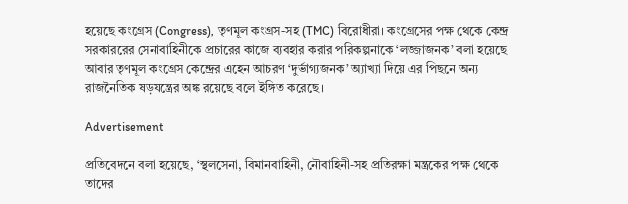হয়েছে কংগ্রেস (Congress), তৃণমূল কংগ্রস-সহ (TMC) বিরোধীরা। কংগ্রেসের পক্ষ থেকে কেন্দ্র সরকাররের সেনাবাহিনীকে প্রচারের কাজে ব্যবহার করার পরিকল্পনাকে ‘লজ্জাজনক’ বলা হয়েছে আবার তৃণমূল কংগ্রেস কেন্দ্রের এহেন আচরণ ‘দুর্ভাগ্যজনক’ অ্যাখ্যা দিয়ে এর পিছনে অন্য রাজনৈতিক ষড়যন্ত্রের অঙ্ক রয়েছে বলে ইঙ্গিত করেছে।

Advertisement

প্রতিবেদনে বলা হয়েছে, ‘স্থলসেনা, বিমানবাহিনী, নৌবাহিনী-সহ প্রতিরক্ষা মন্ত্রকের পক্ষ থেকে তাদের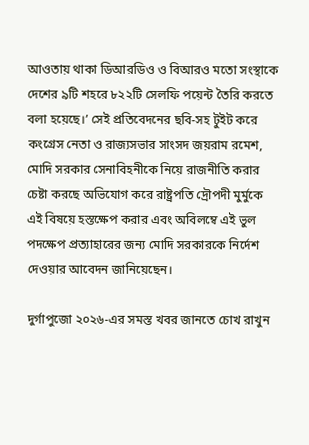আওতায় থাকা ডিআরডিও ও বিআরও মতো সংস্থাকে দেশের ৯টি শহরে ৮২২টি সেলফি পয়েন্ট তৈরি করতে বলা হয়েছে।’ সেই প্রতিবেদনের ছবি-সহ টুইট করে কংগ্রেস নেতা ও রাজ্যসভার সাংসদ জয়রাম রমেশ, মোদি সরকার সেনাবিহনীকে নিয়ে রাজনীতি করার চেষ্টা করছে অভিযোগ করে রাষ্ট্রপতি দ্রৌপদী মুর্মুকে এই বিষয়ে হস্তক্ষেপ করার এবং অবিলম্বে এই ভুল পদক্ষেপ প্রত্যাহারের জন্য মোদি সরকারকে নির্দেশ দেওয়ার আবেদন জানিয়েছেন।

দুর্গাপুজো ২০২৬-এর সমস্ত খবর জানতে চোখ রাখুন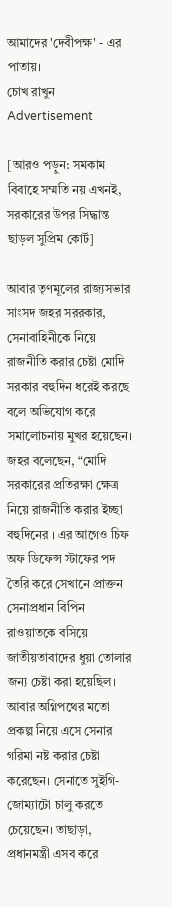আমাদের 'দেবীপক্ষ' - এর পাতায়।
চোখ রাখুন
Advertisement

[আরও পড়ুন: সমকাম বিবাহে সম্মতি নয় এখনই, সরকারের উপর সিদ্ধান্ত ছাড়ল সুপ্রিম কোর্ট]

আবার তৃণমূলের রাজ্যসভার সাংসদ জহর সররকার, সেনাবাহিনীকে নিয়ে রাজনীতি করার চেষ্টা মোদি সরকার বহুদিন ধরেই করছে বলে অভিযোগ করে সমালোচনায় মুখর হয়েছেন। জহর বলেছেন, “মোদি সরকারের প্রতিরক্ষা ক্ষেত্র নিয়ে রাজনীতি করার ইচ্ছা বহুদিনের । এর আগেও চিফ অফ ডিফেন্স স্টাফের পদ তৈরি করে সেখানে প্রাক্তন সেনাপ্রধান বিপিন রাওয়াতকে বসিয়ে জাতীয়তাবাদের ধুয়া তোলার জন্য চেষ্টা করা হয়েছিল। আবার অগ্নিপথের মতো প্রকল্প নিয়ে এসে সেনার গরিমা নষ্ট করার চেষ্টা করেছেন। সেনাতে সুইগি-জোম্যাটো চালু করতে চেয়েছেন। তাছাড়া, প্রধানমন্ত্রী এসব করে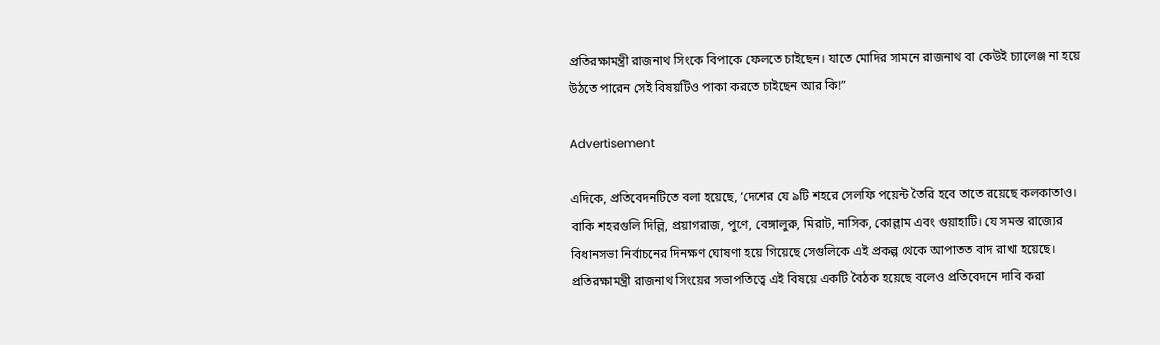প্রতিরক্ষামন্ত্রী রাজনাথ সিংকে বিপাকে ফেলতে চাইছেন। যাতে মোদির সামনে রাজনাথ বা কেউই চ্যালেঞ্জ না হয়ে উঠতে পারেন সেই বিষয়টিও পাকা করতে চাইছেন আর কি!”

Advertisement

এদিকে, প্রতিবেদনটিতে বলা হয়েছে, ‘দেশের যে ৯টি শহরে সেলফি পয়েন্ট তৈরি হবে তাতে রয়েছে কলকাতাও। বাকি শহরগুলি দিল্লি, প্রয়াগরাজ, পুণে, বেঙ্গালুরু, মিরাট, নাসিক, কোল্লাম এবং গুয়াহাটি। যে সমস্ত রাজ্যের বিধানসভা নির্বাচনের দিনক্ষণ ঘোষণা হয়ে গিয়েছে সেগুলিকে এই প্রকল্প থেকে আপাতত বাদ রাখা হয়েছে। প্রতিরক্ষামন্ত্রী রাজনাথ সিংয়ের সভাপতিত্বে এই বিষয়ে একটি বৈঠক হয়েছে বলেও প্রতিবেদনে দাবি করা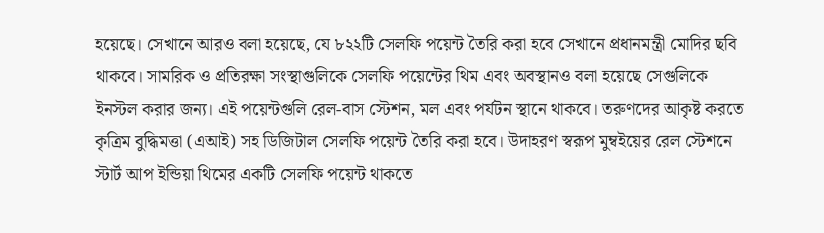হয়েছে। সেখানে আরও বলা হয়েছে, যে ৮২২টি সেলফি পয়েন্ট তৈরি করা হবে সেখানে প্রধানমন্ত্রী মোদির ছবি থাকবে। সামরিক ও প্রতিরক্ষা সংস্থাগুলিকে সেলফি পয়েন্টের থিম এবং অবস্থানও বলা হয়েছে সেগুলিকে ইনস্টল করার জন্য। এই পয়েন্টগুলি রেল-বাস স্টেশন, মল এবং পর্যটন স্থানে থাকবে। তরুণদের আকৃষ্ট করতে কৃত্রিম বুদ্ধিমত্তা (এআই) সহ ডিজিটাল সেলফি পয়েন্ট তৈরি করা হবে। উদাহরণ স্বরূপ মুম্বইয়ের রেল স্টেশনে স্টার্ট আপ ইন্ডিয়া থিমের একটি সেলফি পয়েন্ট থাকতে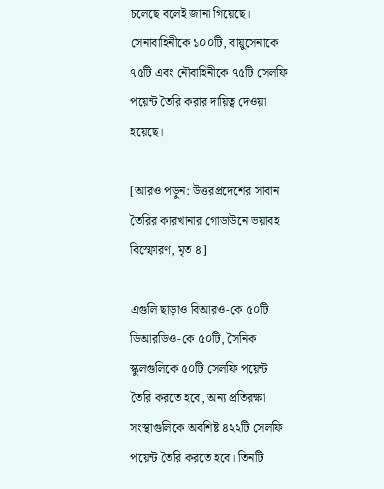চলেছে বলেই জানা গিয়েছে। সেনাবাহিনীকে ১০০টি, বায়ুসেনাকে ৭৫টি এবং নৌবাহিনীকে ৭৫টি সেলফি পয়েন্ট তৈরি করার দায়িত্ব দেওয়া হয়েছে।

[আরও পড়ুন: উত্তরপ্রদেশের সাবান তৈরির কারখানার গোডাউনে ভয়াবহ বিস্ফোরণ, মৃত ৪]

এগুলি ছাড়াও বিআরও-কে ৫০টি ডিআরডিও-কে ৫০টি, সৈনিক স্কুলগুলিকে ৫০টি সেলফি পয়েন্ট তৈরি করতে হবে, অন্য প্রতিরক্ষা সংস্থাগুলিকে অবশিষ্ট ৪২২টি সেলফি পয়েন্ট তৈরি করতে হবে। তিনটি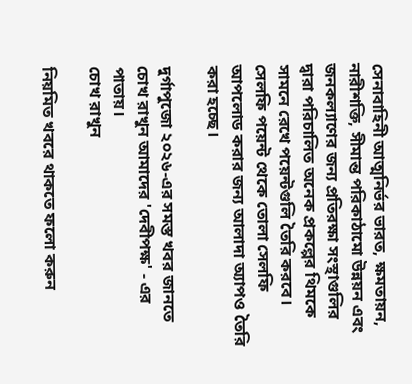সেনাবাহিনী আত্মনির্ভর ভারত, ক্ষমতায়ন, নারীশক্তি, সীমান্ত পরিকাঠামো উন্নয়ন এবং জনকল্যাণের জন্য প্রতিরক্ষা সংস্থাগুলির দ্বারা পরিচালিত অনেক প্রকল্পের থিমকে সামনে রেখে পয়েন্টগুলি তৈরি করবে। সেলফি পয়েন্ট থেকে তোলা সেলফি আপলোড করার জন্য আলাদা অ্যাপও তৈরি করা হচ্ছে।

দুর্গাপুজো ২০২৬-এর সমস্ত খবর জানতে চোখ রাখুন আমাদের 'দেবীপক্ষ' - এর পাতায়।
চোখ রাখুন

নিয়মিত খবরে থাকতে ফলো করুন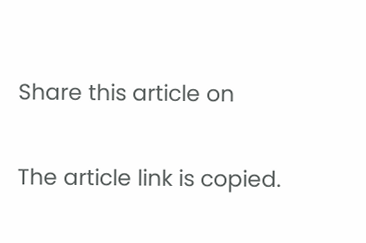Share this article on

The article link is copied.